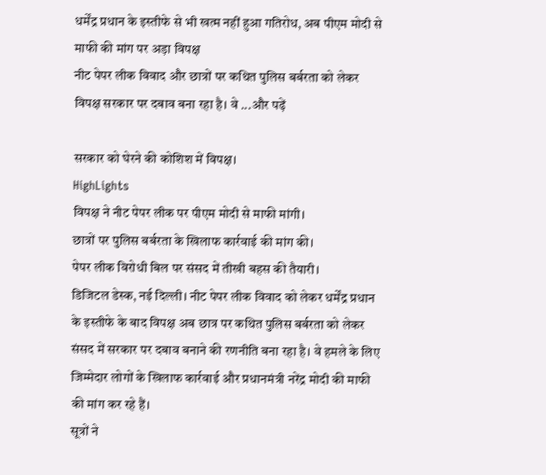धर्मेंद्र प्रधान के इस्तीफे से भी खत्म नहीं हुआ गतिरोध, अब पीएम मोदी से माफी की मांग पर अड़ा विपक्ष
नीट पेपर लीक विवाद और छात्रों पर कथित पुलिस बर्बरता को लेकर विपक्ष सरकार पर दबाव बना रहा है। वे ...और पढ़ें

सरकार को घेरने की कोशिश में विपक्ष।
HighLights
विपक्ष ने नीट पेपर लीक पर पीएम मोदी से माफी मांगी।
छात्रों पर पुलिस बर्बरता के खिलाफ कार्रवाई की मांग की।
पेपर लीक विरोधी बिल पर संसद में तीखी बहस की तैयारी।
डिजिटल डेस्क, नई दिल्ली। नीट पेपर लीक विवाद को लेकर धर्मेंद्र प्रधान के इस्तीफे के बाद विपक्ष अब छात्र पर कथित पुलिस बर्बरता को लेकर संसद में सरकार पर दबाव बनाने की रणनीति बना रहा है। वे हमले के लिए जिम्मेदार लोगों के खिलाफ कार्रवाई और प्रधानमंत्री नरेंद्र मोदी की माफी की मांग कर रहे हैं।
सूत्रों ने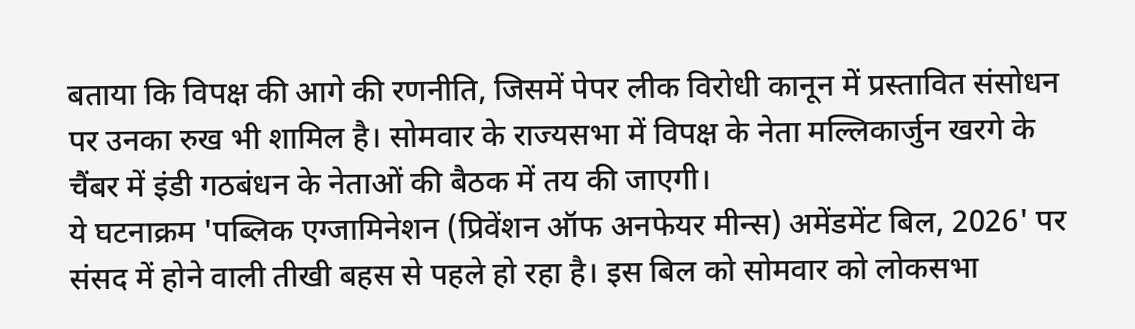बताया कि विपक्ष की आगे की रणनीति, जिसमें पेपर लीक विरोधी कानून में प्रस्तावित संसोधन पर उनका रुख भी शामिल है। सोमवार के राज्यसभा में विपक्ष के नेता मल्लिकार्जुन खरगे के चैंबर में इंडी गठबंधन के नेताओं की बैठक में तय की जाएगी।
ये घटनाक्रम 'पब्लिक एग्जामिनेशन (प्रिवेंशन ऑफ अनफेयर मीन्स) अमेंडमेंट बिल, 2026' पर संसद में होने वाली तीखी बहस से पहले हो रहा है। इस बिल को सोमवार को लोकसभा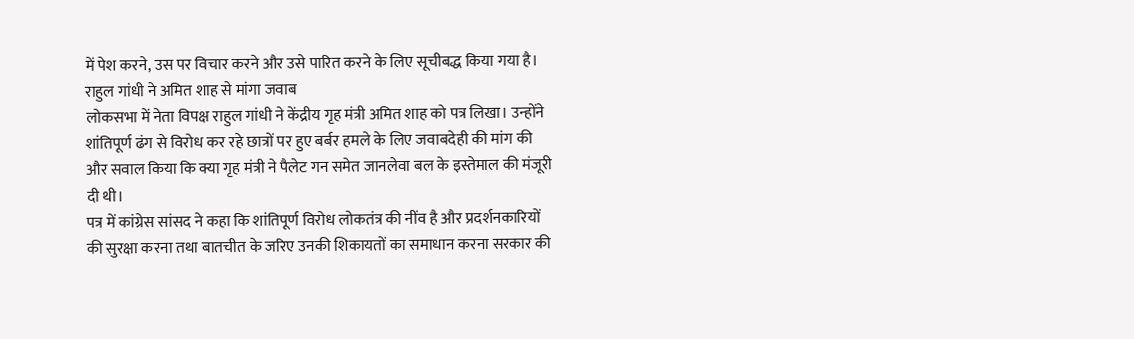में पेश करने, उस पर विचार करने और उसे पारित करने के लिए सूचीबद्ध किया गया है।
राहुल गांधी ने अमित शाह से मांगा जवाब
लोकसभा में नेता विपक्ष राहुल गांधी ने केंद्रीय गृह मंत्री अमित शाह को पत्र लिखा। उन्होंने शांतिपूर्ण ढंग से विरोध कर रहे छात्रों पर हुए बर्बर हमले के लिए जवाबदेही की मांग की और सवाल किया कि क्या गृह मंत्री ने पैलेट गन समेत जानलेवा बल के इस्तेमाल की मंजूरी दी थी।
पत्र में कांग्रेस सांसद ने कहा कि शांतिपूर्ण विरोध लोकतंत्र की नींव है और प्रदर्शनकारियों की सुरक्षा करना तथा बातचीत के जरिए उनकी शिकायतों का समाधान करना सरकार की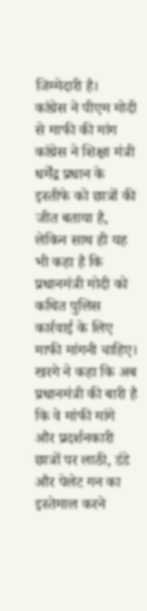जिम्मेदारी है।
कांग्रेस ने पीएम मोदी से माफी की मांग
कांग्रेस ने शिक्षा मंत्री धर्मेंद्र प्रधान के इस्तीफे को छात्रों की जीत बताया है, लेकिन साथ ही यह भी कहा है कि प्रधानमंत्री मोदी को कथित पुलिस कार्रवाई के लिए माफी मांगनी चाहिए।
खरगे ने कहा कि अब प्रधानमंत्री की बारी है कि वे मांफी मांगे और प्रदर्शनकारी छात्रों पर लाठी, डंडे और पेलेट गन का इस्तेमाल करने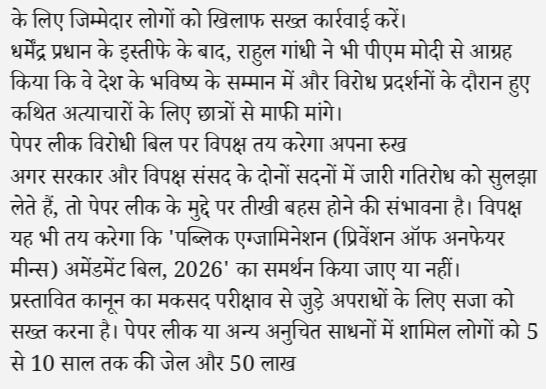के लिए जिम्मेदार लोगों को खिलाफ सख्त कार्रवाई करें।
धर्मेंद्र प्रधान के इस्तीफे के बाद, राहुल गांधी ने भी पीएम मोदी से आग्रह किया कि वे देश के भविष्य के सम्मान में और विरोध प्रदर्शनों के दौरान हुए कथित अत्याचारों के लिए छात्रों से माफी मांगे।
पेपर लीक विरोधी बिल पर विपक्ष तय करेगा अपना रुख
अगर सरकार और विपक्ष संसद के दोनों सदनों में जारी गतिरोध को सुलझा लेते हैं, तो पेपर लीक के मुद्दे पर तीखी बहस होने की संभावना है। विपक्ष यह भी तय करेगा कि 'पब्लिक एग्जामिनेशन (प्रिवेंशन ऑफ अनफेयर मीन्स) अमेंडमेंट बिल, 2026' का समर्थन किया जाए या नहीं।
प्रस्तावित कानून का मकसद परीक्षाव से जुड़े अपराधों के लिए सजा को सख्त करना है। पेपर लीक या अन्य अनुचित साधनों में शामिल लोगों को 5 से 10 साल तक की जेल और 50 लाख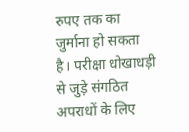रुपए तक का जुर्माना हो सकता है। परीक्षा धोखाधड़ी से जुड़े संगठित अपराधों के लिए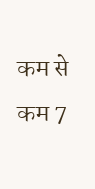कम से कम 7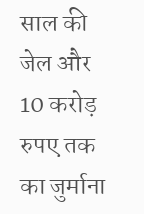साल की जेल और 10 करोड़ रुपए तक का जुर्माना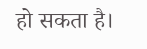हो सकता है।